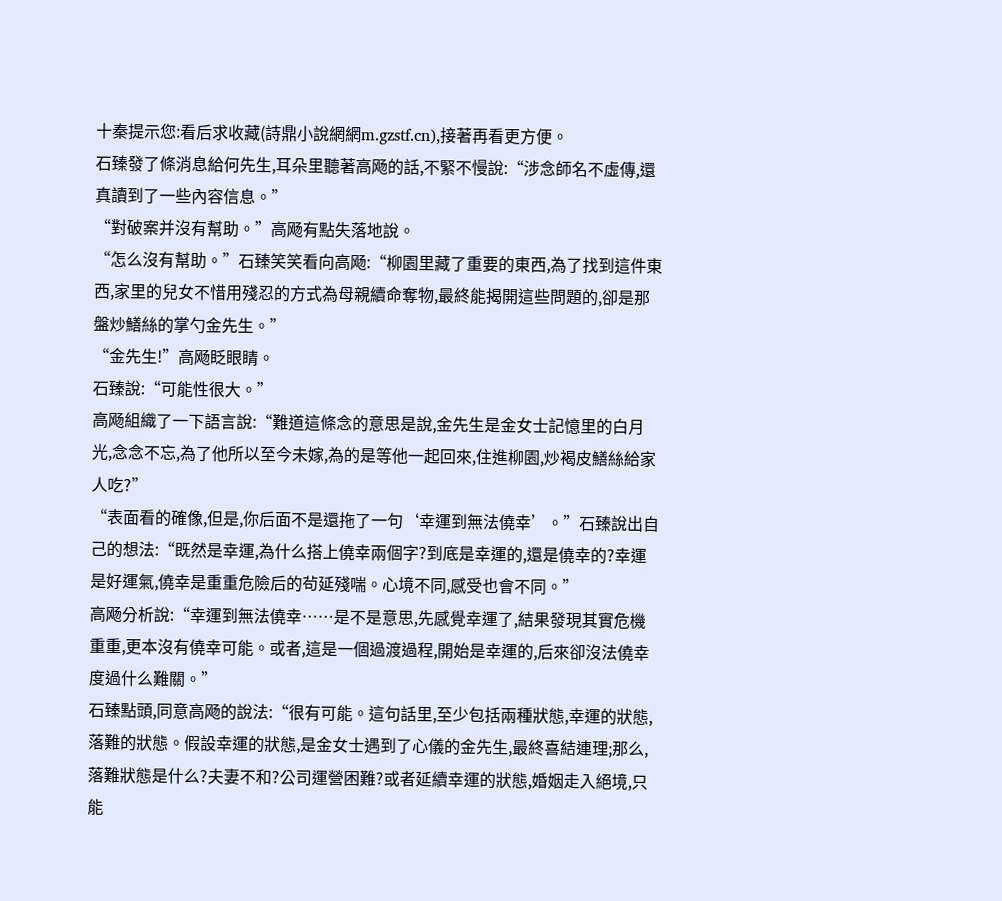十秦提示您:看后求收藏(詩鼎小說網網m.gzstf.cn),接著再看更方便。
石臻發了條消息給何先生,耳朵里聽著高飏的話,不緊不慢說:“涉念師名不虛傳,還真讀到了一些內容信息。”
“對破案并沒有幫助。”高飏有點失落地說。
“怎么沒有幫助。”石臻笑笑看向高飏:“柳園里藏了重要的東西,為了找到這件東西,家里的兒女不惜用殘忍的方式為母親續命奪物,最終能揭開這些問題的,卻是那盤炒鱔絲的掌勺金先生。”
“金先生!”高飏眨眼睛。
石臻說:“可能性很大。”
高飏組織了一下語言說:“難道這條念的意思是說,金先生是金女士記憶里的白月光,念念不忘,為了他所以至今未嫁,為的是等他一起回來,住進柳園,炒褐皮鱔絲給家人吃?”
“表面看的確像,但是,你后面不是還拖了一句‘幸運到無法僥幸’。”石臻說出自己的想法:“既然是幸運,為什么搭上僥幸兩個字?到底是幸運的,還是僥幸的?幸運是好運氣,僥幸是重重危險后的茍延殘喘。心境不同,感受也會不同。”
高飏分析說:“幸運到無法僥幸……是不是意思,先感覺幸運了,結果發現其實危機重重,更本沒有僥幸可能。或者,這是一個過渡過程,開始是幸運的,后來卻沒法僥幸度過什么難關。”
石臻點頭,同意高飏的說法:“很有可能。這句話里,至少包括兩種狀態,幸運的狀態,落難的狀態。假設幸運的狀態,是金女士遇到了心儀的金先生,最終喜結連理;那么,落難狀態是什么?夫妻不和?公司運營困難?或者延續幸運的狀態,婚姻走入絕境,只能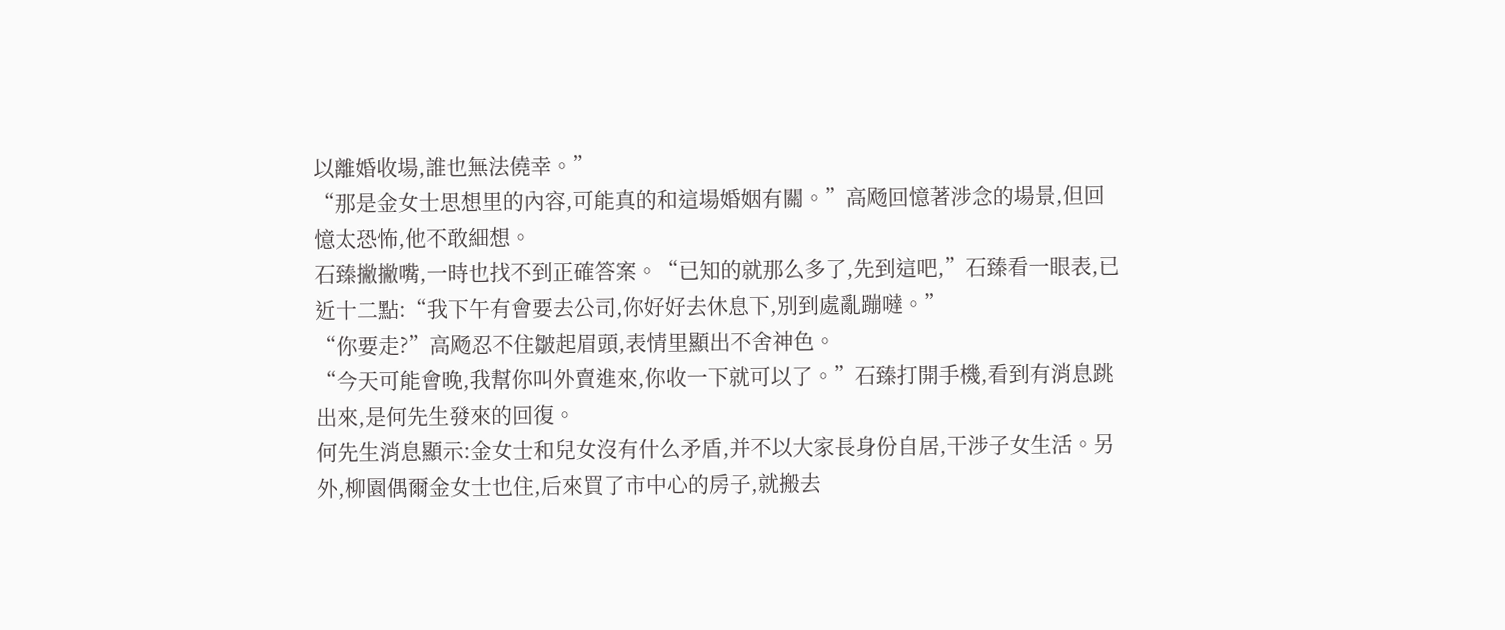以離婚收場,誰也無法僥幸。”
“那是金女士思想里的內容,可能真的和這場婚姻有關。”高飏回憶著涉念的場景,但回憶太恐怖,他不敢細想。
石臻撇撇嘴,一時也找不到正確答案。“已知的就那么多了,先到這吧,”石臻看一眼表,已近十二點:“我下午有會要去公司,你好好去休息下,別到處亂蹦噠。”
“你要走?”高飏忍不住皺起眉頭,表情里顯出不舍神色。
“今天可能會晚,我幫你叫外賣進來,你收一下就可以了。”石臻打開手機,看到有消息跳出來,是何先生發來的回復。
何先生消息顯示:金女士和兒女沒有什么矛盾,并不以大家長身份自居,干涉子女生活。另外,柳園偶爾金女士也住,后來買了市中心的房子,就搬去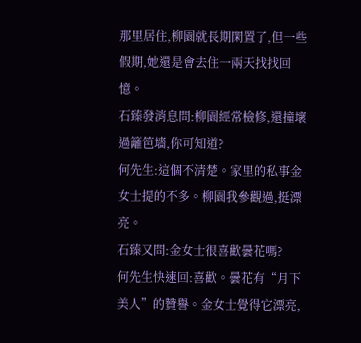那里居住,柳園就長期閑置了,但一些假期,她還是會去住一兩天找找回憶。
石臻發消息問:柳園經常檢修,還撞壞過籬笆墻,你可知道?
何先生:這個不清楚。家里的私事金女士提的不多。柳園我參觀過,挺漂亮。
石臻又問:金女士很喜歡曇花嗎?
何先生快速回:喜歡。曇花有“月下美人”的贊譽。金女士覺得它漂亮,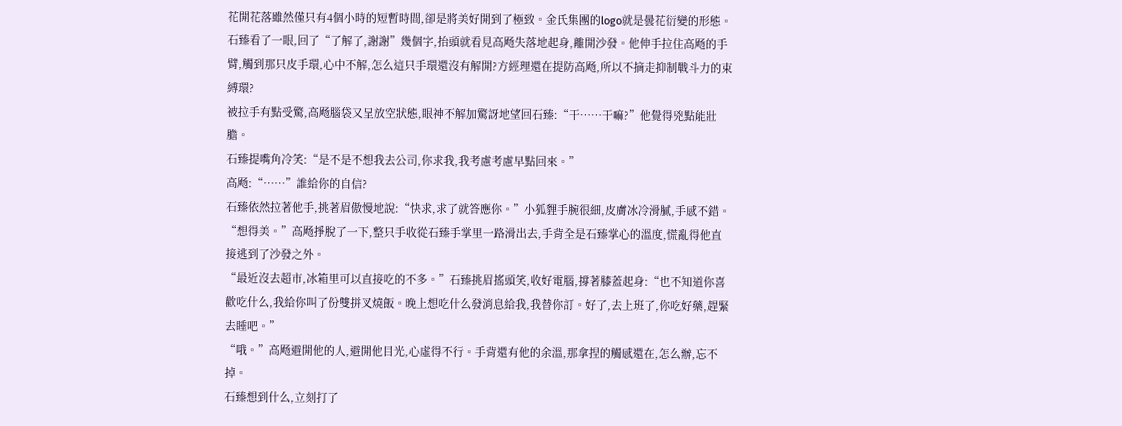花開花落雖然僅只有4個小時的短暫時間,卻是將美好開到了極致。金氏集團的logo就是曇花衍變的形態。
石臻看了一眼,回了“了解了,謝謝”幾個字,抬頭就看見高飏失落地起身,離開沙發。他伸手拉住高飏的手臂,觸到那只皮手環,心中不解,怎么這只手環還沒有解開?方經理還在提防高飏,所以不摘走抑制戰斗力的束縛環?
被拉手有點受驚,高飏腦袋又呈放空狀態,眼神不解加驚訝地望回石臻:“干……干嘛?”他覺得兇點能壯膽。
石臻提嘴角冷笑:“是不是不想我去公司,你求我,我考慮考慮早點回來。”
高飏:“……”誰給你的自信?
石臻依然拉著他手,挑著眉傲慢地說:“快求,求了就答應你。”小狐貍手腕很細,皮膚冰冷滑膩,手感不錯。
“想得美。”高飏掙脫了一下,整只手收從石臻手掌里一路滑出去,手背全是石臻掌心的溫度,慌亂得他直接逃到了沙發之外。
“最近沒去超市,冰箱里可以直接吃的不多。”石臻挑眉搖頭笑,收好電腦,撐著膝蓋起身:“也不知道你喜歡吃什么,我給你叫了份雙拼叉燒飯。晚上想吃什么發消息給我,我替你訂。好了,去上班了,你吃好藥,趕緊去睡吧。”
“哦。”高飏避開他的人,避開他目光,心虛得不行。手背還有他的余溫,那拿捏的觸感還在,怎么辦,忘不掉。
石臻想到什么,立刻打了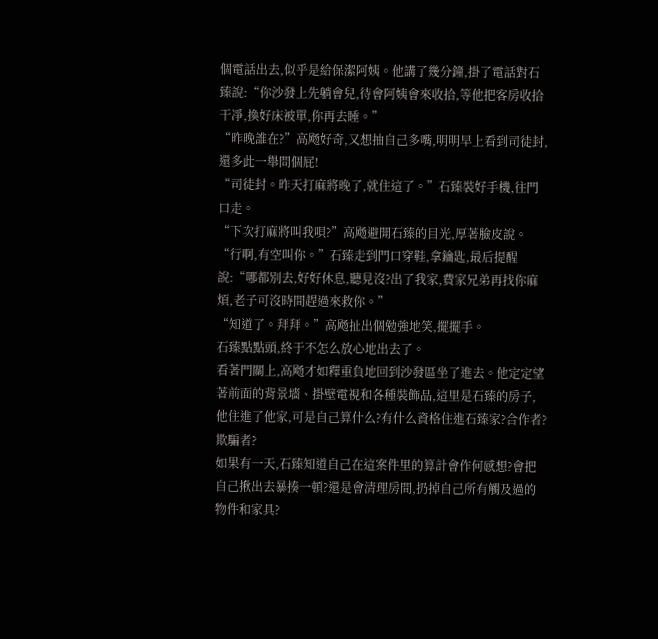個電話出去,似乎是給保潔阿姨。他講了幾分鐘,掛了電話對石臻說:“你沙發上先躺會兒,待會阿姨會來收拾,等他把客房收拾干凈,換好床被單,你再去睡。”
“昨晚誰在?”高飏好奇,又想抽自己多嘴,明明早上看到司徒封,還多此一舉問個屁!
“司徒封。昨天打麻將晚了,就住這了。”石臻裝好手機,往門口走。
“下次打麻將叫我唄?”高飏避開石臻的目光,厚著臉皮說。
“行啊,有空叫你。”石臻走到門口穿鞋,拿鑰匙,最后提醒說:“哪都別去,好好休息,聽見沒?出了我家,費家兄弟再找你麻煩,老子可沒時間趕過來救你。”
“知道了。拜拜。”高飏扯出個勉強地笑,擺擺手。
石臻點點頭,終于不怎么放心地出去了。
看著門關上,高飏才如釋重負地回到沙發區坐了進去。他定定望著前面的背景墻、掛壁電視和各種裝飾品,這里是石臻的房子,他住進了他家,可是自己算什么?有什么資格住進石臻家?合作者?欺騙者?
如果有一天,石臻知道自己在這案件里的算計會作何感想?會把自己揪出去暴揍一頓?還是會清理房間,扔掉自己所有觸及過的物件和家具?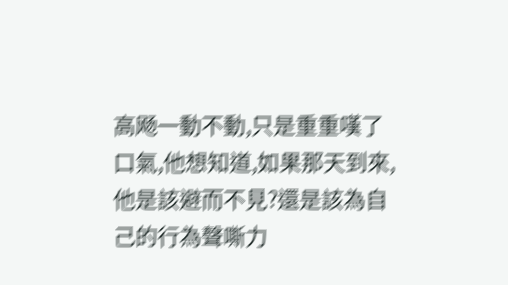高飏一動不動,只是重重嘆了口氣,他想知道,如果那天到來,他是該避而不見?還是該為自己的行為聲嘶力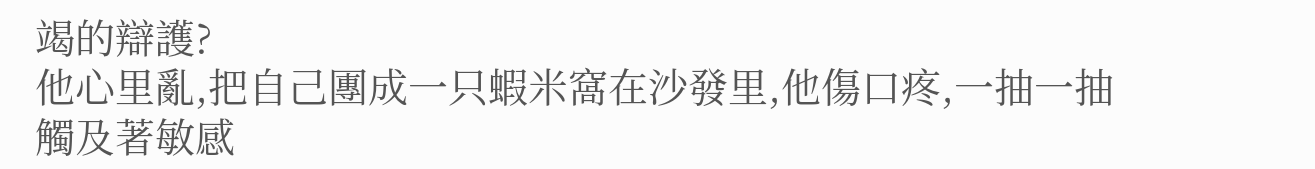竭的辯護?
他心里亂,把自己團成一只蝦米窩在沙發里,他傷口疼,一抽一抽觸及著敏感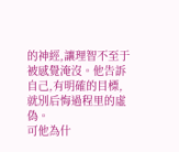的神經,讓理智不至于被感覺淹沒。他告訴自己,有明確的目標,就別后悔過程里的虛偽。
可他為什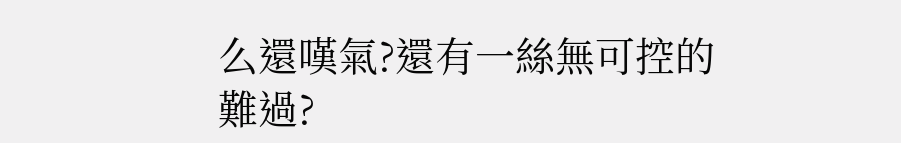么還嘆氣?還有一絲無可控的難過?